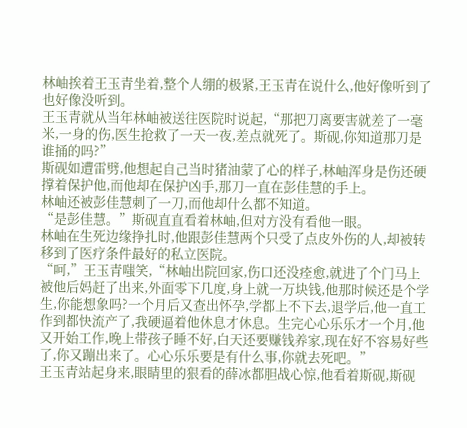林岫挨着王玉青坐着,整个人绷的极紧,王玉青在说什么,他好像听到了也好像没听到。
王玉青就从当年林岫被送往医院时说起,“那把刀离要害就差了一毫米,一身的伤,医生抢救了一天一夜,差点就死了。斯砚,你知道那刀是谁捅的吗?”
斯砚如遭雷劈,他想起自己当时猪油蒙了心的样子,林岫浑身是伤还硬撑着保护他,而他却在保护凶手,那刀一直在彭佳慧的手上。
林岫还被彭佳慧刺了一刀,而他却什么都不知道。
“是彭佳慧。”斯砚直直看着林岫,但对方没有看他一眼。
林岫在生死边缘挣扎时,他跟彭佳慧两个只受了点皮外伤的人,却被转移到了医疗条件最好的私立医院。
“呵,”王玉青嗤笑,“林岫出院回家,伤口还没痊愈,就进了个门马上被他后妈赶了出来,外面零下几度,身上就一万块钱,他那时候还是个学生,你能想象吗?一个月后又查出怀孕,学都上不下去,退学后,他一直工作到都快流产了,我硬逼着他休息才休息。生完心心乐乐才一个月,他又开始工作,晚上带孩子睡不好,白天还要赚钱养家,现在好不容易好些了,你又蹦出来了。心心乐乐要是有什么事,你就去死吧。”
王玉青站起身来,眼睛里的狠看的薛冰都胆战心惊,他看着斯砚,斯砚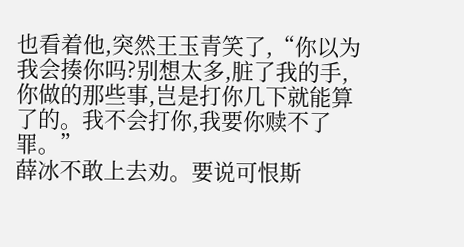也看着他,突然王玉青笑了,“你以为我会揍你吗?别想太多,脏了我的手,你做的那些事,岂是打你几下就能算了的。我不会打你,我要你赎不了罪。”
薛冰不敢上去劝。要说可恨斯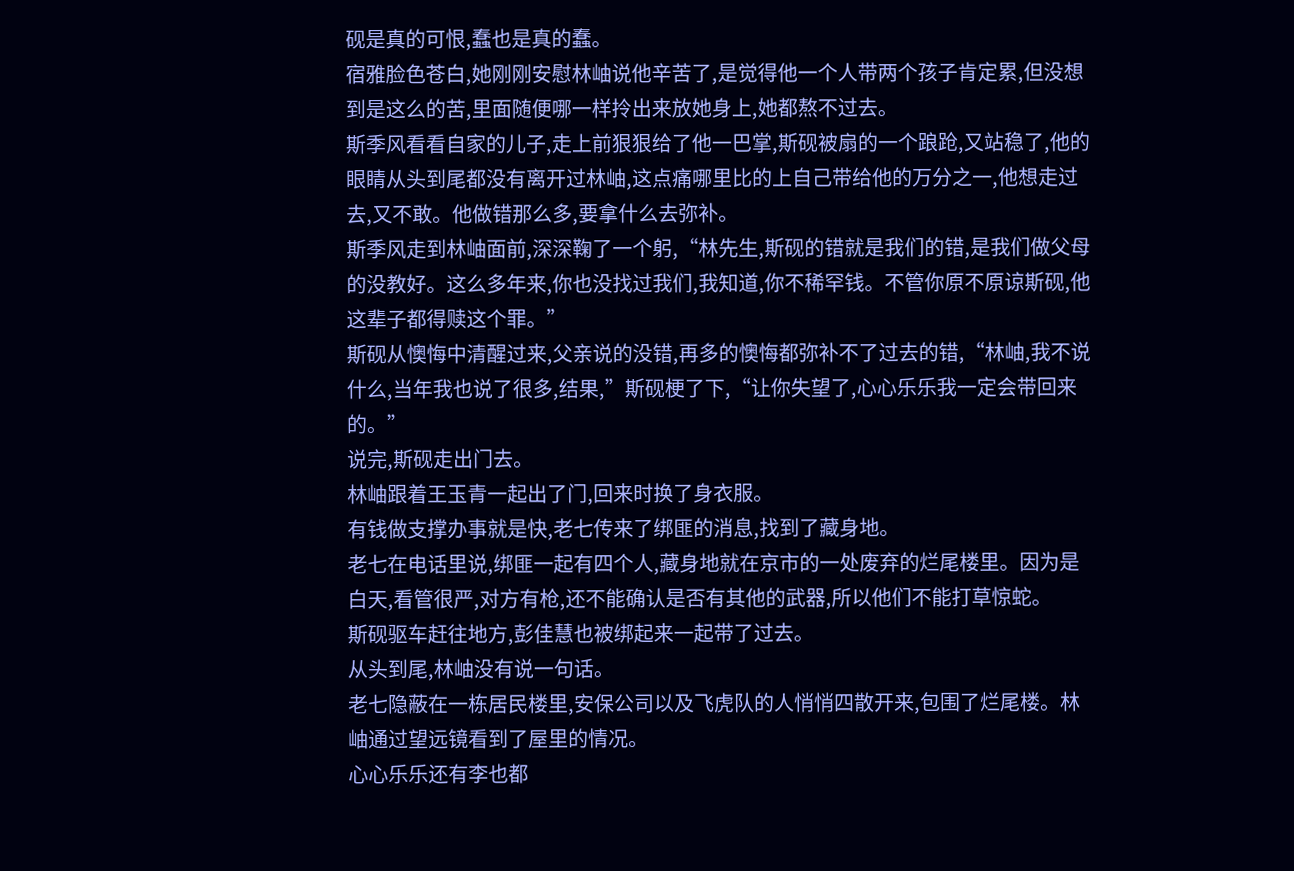砚是真的可恨,蠢也是真的蠢。
宿雅脸色苍白,她刚刚安慰林岫说他辛苦了,是觉得他一个人带两个孩子肯定累,但没想到是这么的苦,里面随便哪一样拎出来放她身上,她都熬不过去。
斯季风看看自家的儿子,走上前狠狠给了他一巴掌,斯砚被扇的一个踉跄,又站稳了,他的眼睛从头到尾都没有离开过林岫,这点痛哪里比的上自己带给他的万分之一,他想走过去,又不敢。他做错那么多,要拿什么去弥补。
斯季风走到林岫面前,深深鞠了一个躬,“林先生,斯砚的错就是我们的错,是我们做父母的没教好。这么多年来,你也没找过我们,我知道,你不稀罕钱。不管你原不原谅斯砚,他这辈子都得赎这个罪。”
斯砚从懊悔中清醒过来,父亲说的没错,再多的懊悔都弥补不了过去的错,“林岫,我不说什么,当年我也说了很多,结果,”斯砚梗了下,“让你失望了,心心乐乐我一定会带回来的。”
说完,斯砚走出门去。
林岫跟着王玉青一起出了门,回来时换了身衣服。
有钱做支撑办事就是快,老七传来了绑匪的消息,找到了藏身地。
老七在电话里说,绑匪一起有四个人,藏身地就在京市的一处废弃的烂尾楼里。因为是白天,看管很严,对方有枪,还不能确认是否有其他的武器,所以他们不能打草惊蛇。
斯砚驱车赶往地方,彭佳慧也被绑起来一起带了过去。
从头到尾,林岫没有说一句话。
老七隐蔽在一栋居民楼里,安保公司以及飞虎队的人悄悄四散开来,包围了烂尾楼。林岫通过望远镜看到了屋里的情况。
心心乐乐还有李也都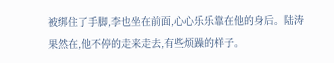被绑住了手脚,李也坐在前面,心心乐乐靠在他的身后。陆涛果然在,他不停的走来走去,有些烦躁的样子。